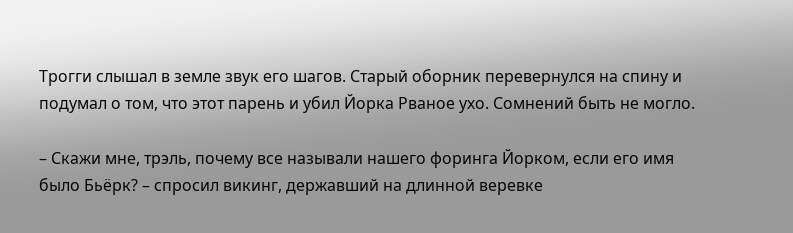Трогги слышал в земле звук его шагов. Старый оборник перевернулся на спину и подумал о том, что этот парень и убил Йорка Рваное ухо. Сомнений быть не могло.

– Скажи мне, трэль, почему все называли нашего форинга Йорком, если его имя было Бьёрк? – спросил викинг, державший на длинной веревке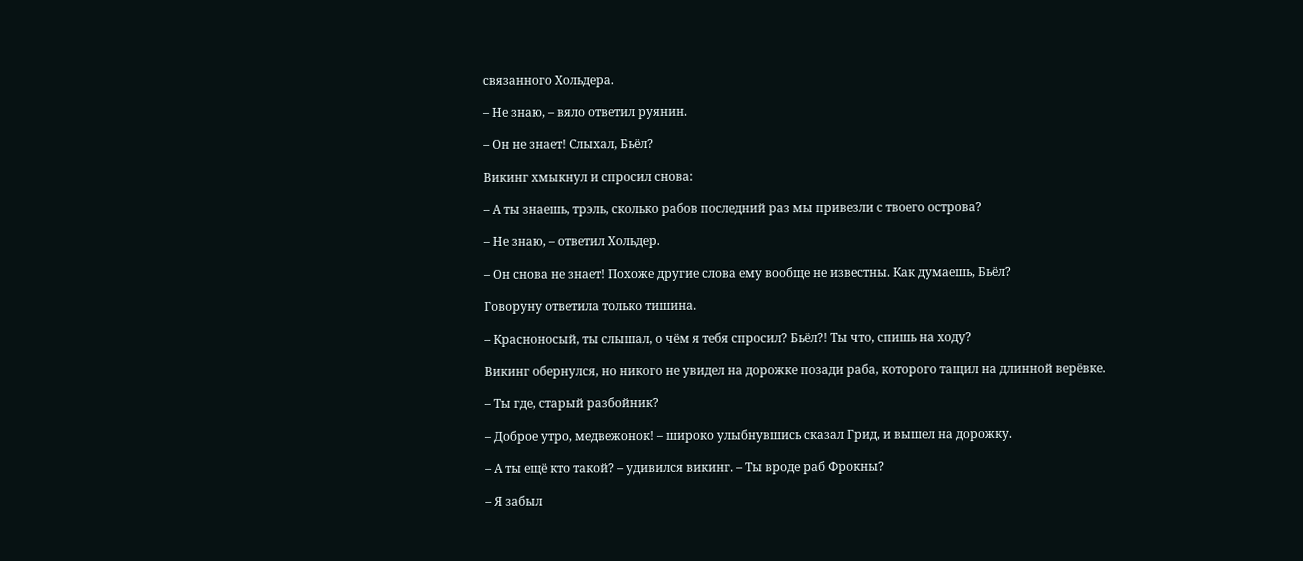связанного Хольдера.

– Не знаю, – вяло ответил руянин.

– Он не знает! Слыхал, Бьёл?

Викинг хмыкнул и спросил снова:

– А ты знаешь, трэль, сколько рабов последний раз мы привезли с твоего острова?

– Не знаю, – ответил Хольдер.

– Он снова не знает! Похоже другие слова ему вообще не известны. Как думаешь, Бьёл?

Говоруну ответила только тишина.

– Красноносый, ты слышал, о чём я тебя спросил? Бьёл?! Ты что, спишь на ходу?

Викинг обернулся, но никого не увидел на дорожке позади раба, которого тащил на длинной верёвке.

– Ты где, старый разбойник?

– Доброе утро, медвежонок! – широко улыбнувшись сказал Грид, и вышел на дорожку.

– А ты ещё кто такой? – удивился викинг. – Ты вроде раб Фрокны?

– Я забыл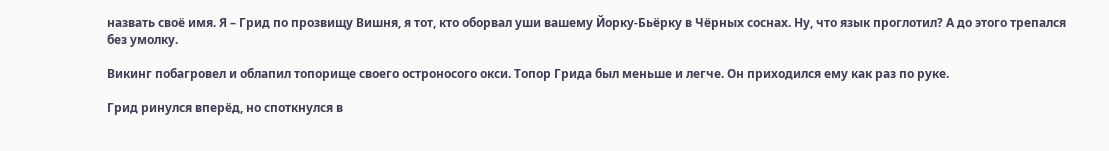назвать своё имя. Я – Грид по прозвищу Вишня, я тот, кто оборвал уши вашему Йорку-Бьёрку в Чёрных соснах. Ну, что язык проглотил? А до этого трепался без умолку.

Викинг побагровел и облапил топорище своего остроносого окси. Топор Грида был меньше и легче. Он приходился ему как раз по руке.

Грид ринулся вперёд, но споткнулся в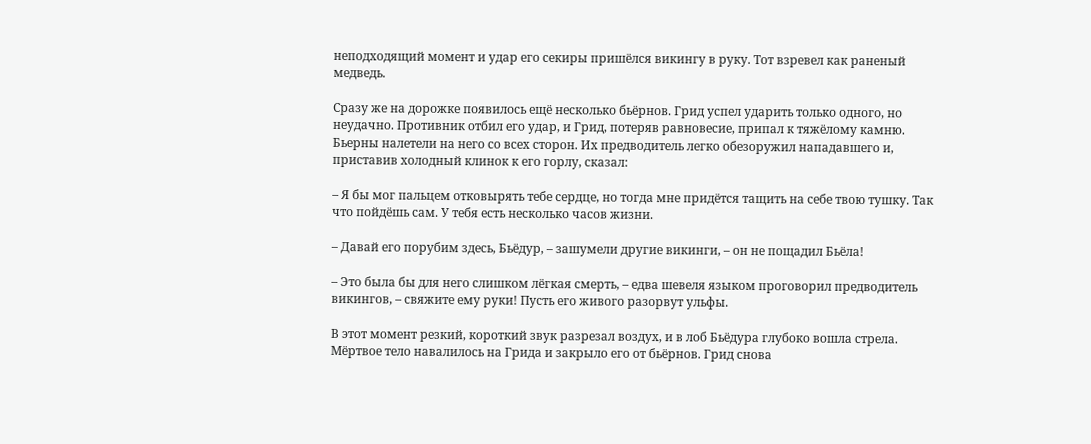неподходящий момент и удар его секиры пришёлся викингу в руку. Тот взревел как раненый медведь.

Сразу же на дорожке появилось ещё несколько бьёрнов. Грид успел ударить только одного, но неудачно. Противник отбил его удар, и Грид, потеряв равновесие, припал к тяжёлому камню. Бьерны налетели на него со всех сторон. Их предводитель легко обезоружил нападавшего и, приставив холодный клинок к его горлу, сказал:

– Я бы мог пальцем отковырять тебе сердце, но тогда мне придётся тащить на себе твою тушку. Так что пойдёшь сам. У тебя есть несколько часов жизни.

– Давай его порубим здесь, Бьёдур, – зашумели другие викинги, – он не пощадил Бьёла!

– Это была бы для него слишком лёгкая смерть, – едва шевеля языком проговорил предводитель викингов, – свяжите ему руки! Пусть его живого разорвут ульфы.

В этот момент резкий, короткий звук разрезал воздух, и в лоб Бьёдура глубоко вошла стрела. Мёртвое тело навалилось на Грида и закрыло его от бьёрнов. Грид снова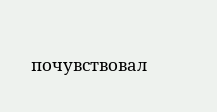почувствовал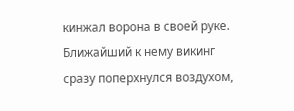кинжал ворона в своей руке. Ближайший к нему викинг сразу поперхнулся воздухом,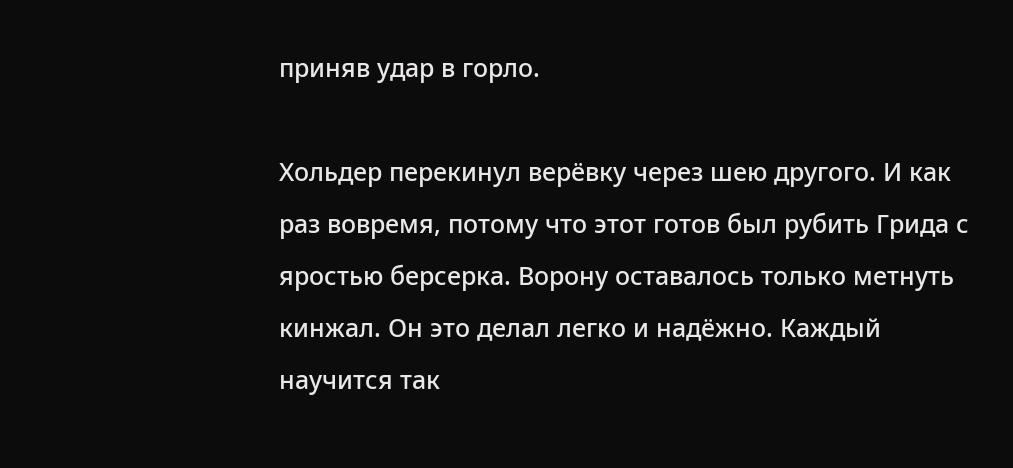приняв удар в горло.

Хольдер перекинул верёвку через шею другого. И как раз вовремя, потому что этот готов был рубить Грида с яростью берсерка. Ворону оставалось только метнуть кинжал. Он это делал легко и надёжно. Каждый научится так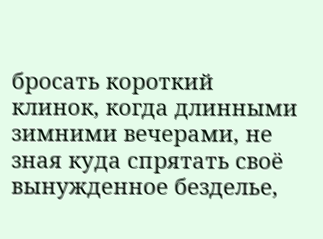бросать короткий клинок, когда длинными зимними вечерами, не зная куда спрятать своё вынужденное безделье,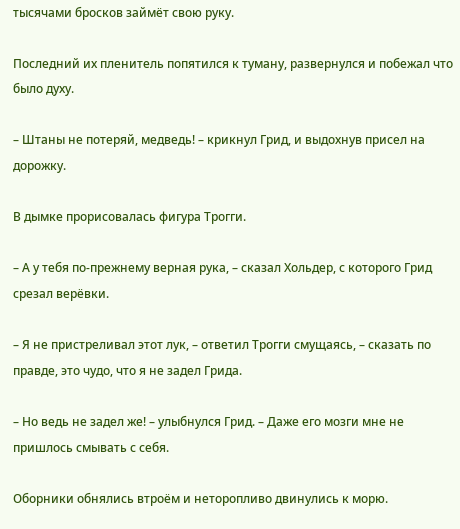тысячами бросков займёт свою руку.

Последний их пленитель попятился к туману, развернулся и побежал что было духу.

– Штаны не потеряй, медведь! – крикнул Грид, и выдохнув присел на дорожку.

В дымке прорисовалась фигура Трогги.

– А у тебя по-прежнему верная рука, – сказал Хольдер, с которого Грид срезал верёвки.

– Я не пристреливал этот лук, – ответил Трогги смущаясь, – сказать по правде, это чудо, что я не задел Грида.

– Но ведь не задел же! – улыбнулся Грид. – Даже его мозги мне не пришлось смывать с себя.

Оборники обнялись втроём и неторопливо двинулись к морю.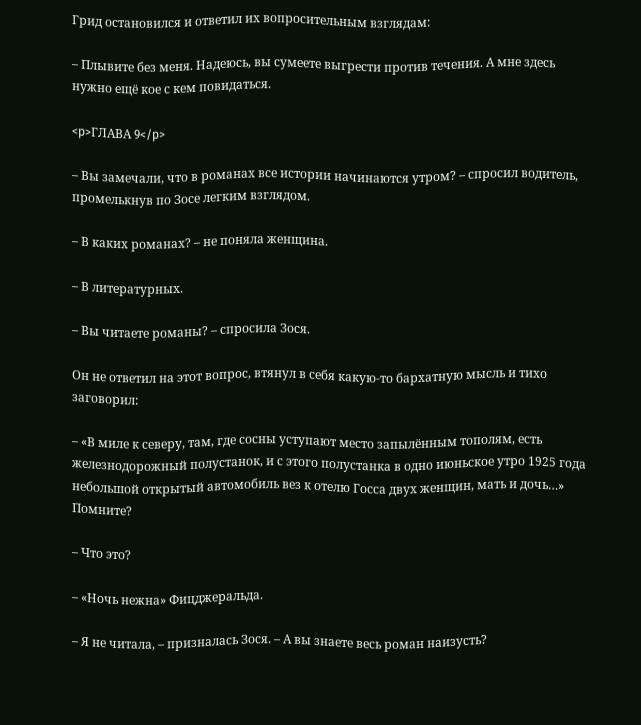Грид остановился и ответил их вопросительным взглядам:

– Плывите без меня. Надеюсь, вы сумеете выгрести против течения. А мне здесь нужно ещё кое с кем повидаться.

<p>ГЛАВА 9</p>

– Вы замечали, что в романах все истории начинаются утром? – спросил водитель, промелькнув по Зосе легким взглядом.

– В каких романах? – не поняла женщина.

– В литературных.

– Вы читаете романы? – спросила Зося.

Он не ответил на этот вопрос, втянул в себя какую-то бархатную мысль и тихо заговорил:

– «В миле к северу, там, где сосны уступают место запылённым тополям, есть железнодорожный полустанок, и с этого полустанка в одно июньское утро 1925 года небольшой открытый автомобиль вез к отелю Госса двух женщин, мать и дочь…» Помните?

– Что это?

– «Ночь нежна» Фицджеральда.

– Я не читала, – призналась Зося. – А вы знаете весь роман наизусть?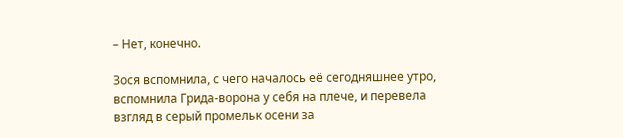– Нет, конечно.

Зося вспомнила, с чего началось её сегодняшнее утро, вспомнила Грида-ворона у себя на плече, и перевела взгляд в серый промельк осени за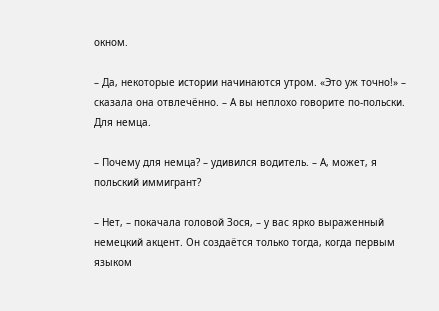окном.

– Да, некоторые истории начинаются утром. «Это уж точно!» – сказала она отвлечённо. – А вы неплохо говорите по-польски. Для немца.

– Почему для немца? – удивился водитель. – А, может, я польский иммигрант?

– Нет, – покачала головой Зося, – у вас ярко выраженный немецкий акцент. Он создаётся только тогда, когда первым языком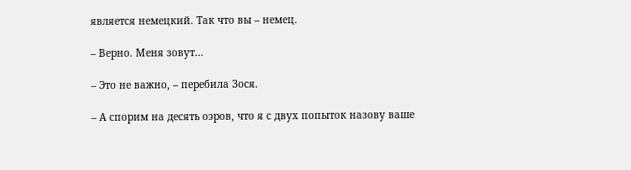является немецкий. Так что вы – немец.

– Верно. Меня зовут…

– Это не важно, – перебила Зося.

– А спорим на десять оэров, что я с двух попыток назову ваше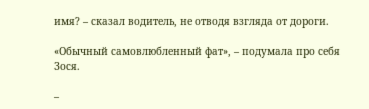имя? – сказал водитель, не отводя взгляда от дороги.

«Обычный самовлюбленный фат», – подумала про себя Зося.

–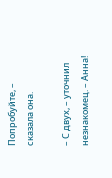Попробуйте, – сказала она.

– С двух, – уточнил незнакомец. – Анна!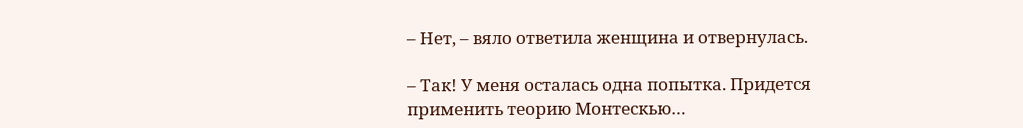– Нет, – вяло ответила женщина и отвернулась.

– Так! У меня осталась одна попытка. Придется применить теорию Монтескью…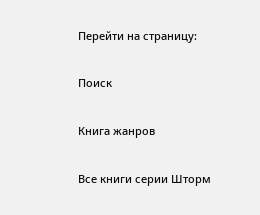Перейти на страницу:

Поиск

Книга жанров

Все книги серии Шторм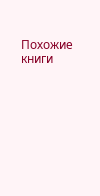Похожие книги